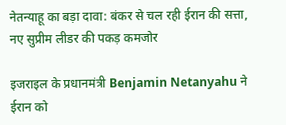नेतन्याहू का बड़ा दावा: बंकर से चल रही ईरान की सत्ता, नए सुप्रीम लीडर की पकड़ कमजोर

इजराइल के प्रधानमंत्री Benjamin Netanyahu ने ईरान को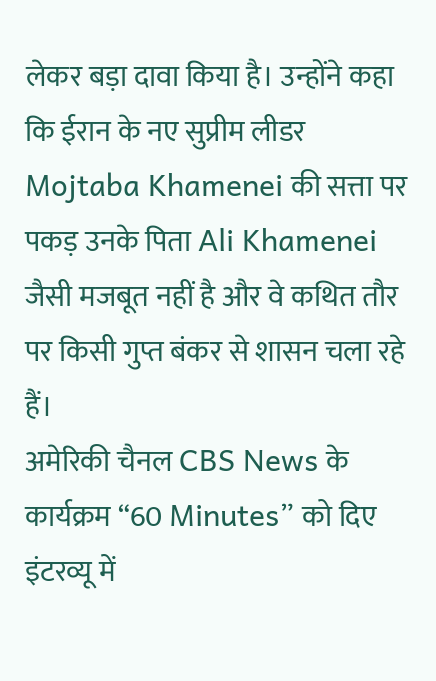लेकर बड़ा दावा किया है। उन्होंने कहा कि ईरान के नए सुप्रीम लीडर Mojtaba Khamenei की सत्ता पर पकड़ उनके पिता Ali Khamenei जैसी मजबूत नहीं है और वे कथित तौर पर किसी गुप्त बंकर से शासन चला रहे हैं।
अमेरिकी चैनल CBS News के कार्यक्रम “60 Minutes” को दिए इंटरव्यू में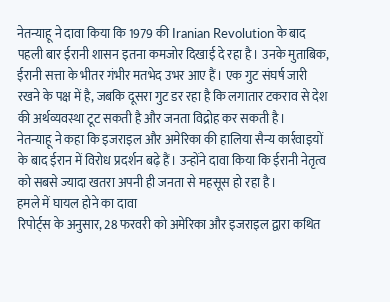नेतन्याहू ने दावा किया कि 1979 की Iranian Revolution के बाद पहली बार ईरानी शासन इतना कमजोर दिखाई दे रहा है। उनके मुताबिक, ईरानी सत्ता के भीतर गंभीर मतभेद उभर आए हैं। एक गुट संघर्ष जारी रखने के पक्ष में है, जबकि दूसरा गुट डर रहा है कि लगातार टकराव से देश की अर्थव्यवस्था टूट सकती है और जनता विद्रोह कर सकती है।
नेतन्याहू ने कहा कि इजराइल और अमेरिका की हालिया सैन्य कार्रवाइयों के बाद ईरान में विरोध प्रदर्शन बढ़े हैं। उन्होंने दावा किया कि ईरानी नेतृत्व को सबसे ज्यादा खतरा अपनी ही जनता से महसूस हो रहा है।
हमले में घायल होने का दावा
रिपोर्ट्स के अनुसार, 28 फरवरी को अमेरिका और इजराइल द्वारा कथित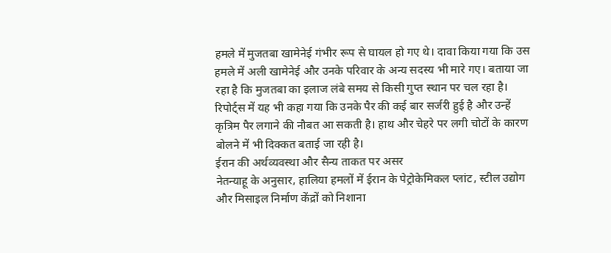हमले में मुजतबा खामेनेई गंभीर रूप से घायल हो गए थे। दावा किया गया कि उस हमले में अली खामेनेई और उनके परिवार के अन्य सदस्य भी मारे गए। बताया जा रहा है कि मुजतबा का इलाज लंबे समय से किसी गुप्त स्थान पर चल रहा है।
रिपोर्ट्स में यह भी कहा गया कि उनके पैर की कई बार सर्जरी हुई है और उन्हें कृत्रिम पैर लगाने की नौबत आ सकती है। हाथ और चेहरे पर लगी चोटों के कारण बोलने में भी दिक्कत बताई जा रही है।
ईरान की अर्थव्यवस्था और सैन्य ताकत पर असर
नेतन्याहू के अनुसार, हालिया हमलों में ईरान के पेट्रोकेमिकल प्लांट, स्टील उद्योग और मिसाइल निर्माण केंद्रों को निशाना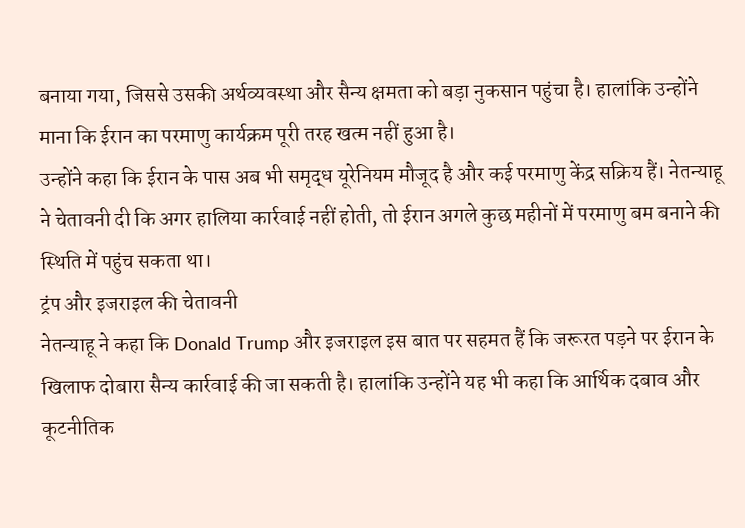बनाया गया, जिससे उसकी अर्थव्यवस्था और सैन्य क्षमता को बड़ा नुकसान पहुंचा है। हालांकि उन्होंने माना कि ईरान का परमाणु कार्यक्रम पूरी तरह खत्म नहीं हुआ है।
उन्होंने कहा कि ईरान के पास अब भी समृद्ध यूरेनियम मौजूद है और कई परमाणु केंद्र सक्रिय हैं। नेतन्याहू ने चेतावनी दी कि अगर हालिया कार्रवाई नहीं होती, तो ईरान अगले कुछ महीनों में परमाणु बम बनाने की स्थिति में पहुंच सकता था।
ट्रंप और इजराइल की चेतावनी
नेतन्याहू ने कहा कि Donald Trump और इजराइल इस बात पर सहमत हैं कि जरूरत पड़ने पर ईरान के खिलाफ दोबारा सैन्य कार्रवाई की जा सकती है। हालांकि उन्होंने यह भी कहा कि आर्थिक दबाव और कूटनीतिक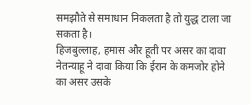समझौते से समाधान निकलता है तो युद्ध टाला जा सकता है।
हिजबुल्लाह, हमास और हूती पर असर का दावा
नेतन्याहू ने दावा किया कि ईरान के कमजोर होने का असर उसके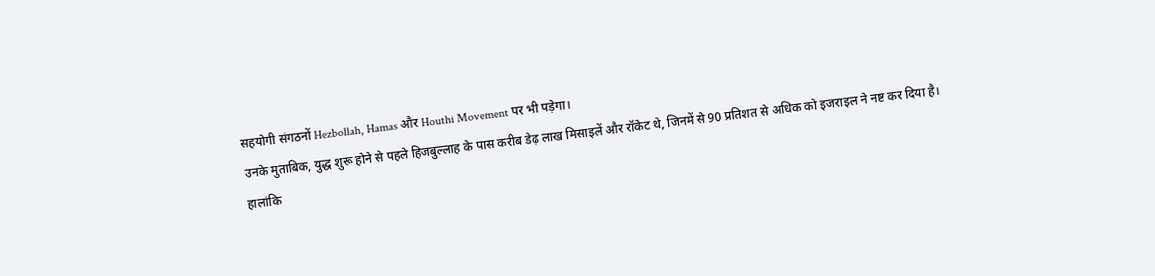सहयोगी संगठनों Hezbollah, Hamas और Houthi Movement पर भी पड़ेगा।
उनके मुताबिक, युद्ध शुरू होने से पहले हिजबुल्लाह के पास करीब डेढ़ लाख मिसाइलें और रॉकेट थे, जिनमें से 90 प्रतिशत से अधिक को इजराइल ने नष्ट कर दिया है। हालांकि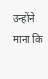उन्होंने माना कि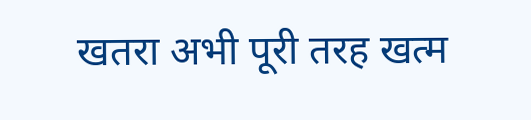खतरा अभी पूरी तरह खत्म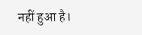नहीं हुआ है।